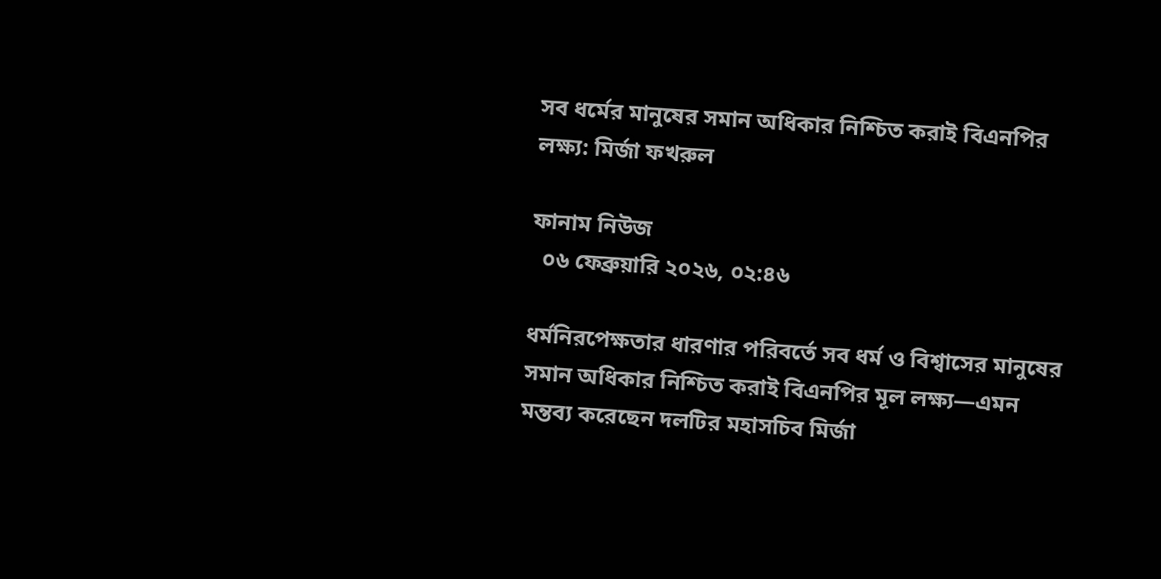সব ধর্মের মানুষের সমান অধিকার নিশ্চিত করাই বিএনপির লক্ষ্য: মির্জা ফখরুল

ফানাম নিউজ
  ০৬ ফেব্রুয়ারি ২০২৬, ০২:৪৬

ধর্মনিরপেক্ষতার ধারণার পরিবর্তে সব ধর্ম ও বিশ্বাসের মানুষের সমান অধিকার নিশ্চিত করাই বিএনপির মূল লক্ষ্য—এমন মন্তব্য করেছেন দলটির মহাসচিব মির্জা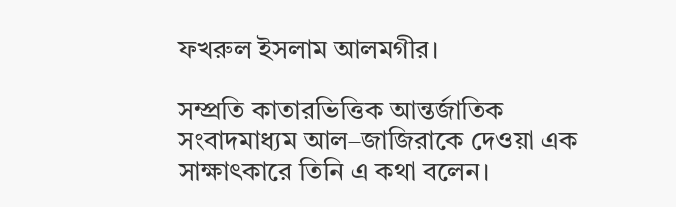ফখরুল ইসলাম আলমগীর।

সম্প্রতি কাতারভিত্তিক আন্তর্জাতিক সংবাদমাধ্যম আল–জাজিরাকে দেওয়া এক সাক্ষাৎকারে তিনি এ কথা বলেন।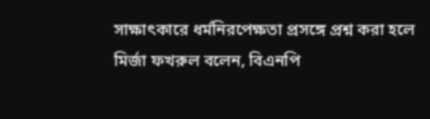সাক্ষাৎকারে ধর্মনিরপেক্ষতা প্রসঙ্গে প্রশ্ন করা হলে মির্জা ফখরুল বলেন, বিএনপি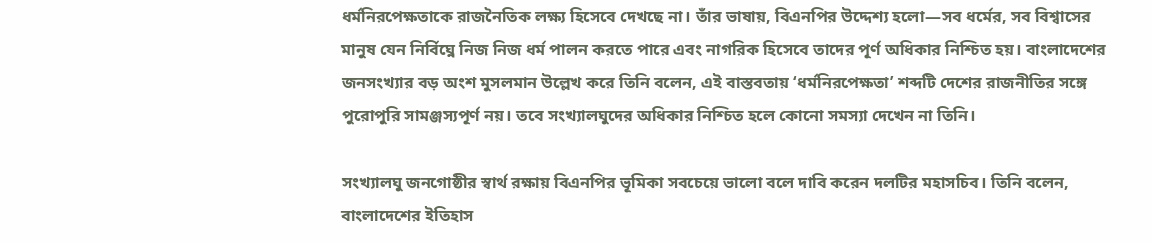ধর্মনিরপেক্ষতাকে রাজনৈতিক লক্ষ্য হিসেবে দেখছে না। তাঁর ভাষায়, বিএনপির উদ্দেশ্য হলো—সব ধর্মের, সব বিশ্বাসের মানুষ যেন নির্বিঘ্নে নিজ নিজ ধর্ম পালন করতে পারে এবং নাগরিক হিসেবে তাদের পূর্ণ অধিকার নিশ্চিত হয়। বাংলাদেশের জনসংখ্যার বড় অংশ মুসলমান উল্লেখ করে তিনি বলেন, এই বাস্তবতায় ‘ধর্মনিরপেক্ষতা’ শব্দটি দেশের রাজনীতির সঙ্গে পুরোপুরি সামঞ্জস্যপূর্ণ নয়। তবে সংখ্যালঘুদের অধিকার নিশ্চিত হলে কোনো সমস্যা দেখেন না তিনি।

সংখ্যালঘু জনগোষ্ঠীর স্বার্থ রক্ষায় বিএনপির ভূমিকা সবচেয়ে ভালো বলে দাবি করেন দলটির মহাসচিব। তিনি বলেন, বাংলাদেশের ইতিহাস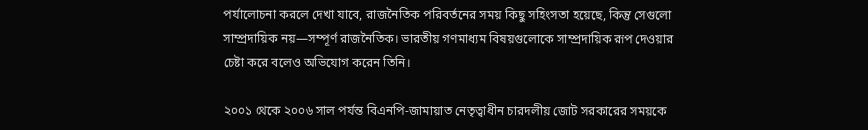পর্যালোচনা করলে দেখা যাবে, রাজনৈতিক পরিবর্তনের সময় কিছু সহিংসতা হয়েছে, কিন্তু সেগুলো সাম্প্রদায়িক নয়—সম্পূর্ণ রাজনৈতিক। ভারতীয় গণমাধ্যম বিষয়গুলোকে সাম্প্রদায়িক রূপ দেওয়ার চেষ্টা করে বলেও অভিযোগ করেন তিনি।

২০০১ থেকে ২০০৬ সাল পর্যন্ত বিএনপি-জামায়াত নেতৃত্বাধীন চারদলীয় জোট সরকারের সময়কে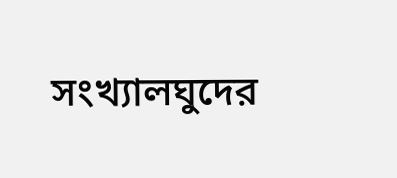সংখ্যালঘুদের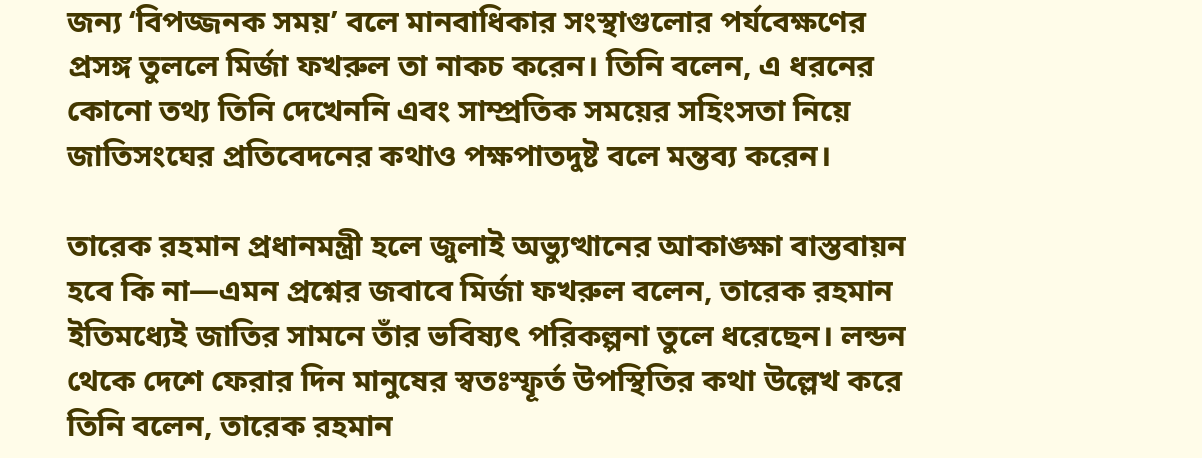জন্য ‘বিপজ্জনক সময়’ বলে মানবাধিকার সংস্থাগুলোর পর্যবেক্ষণের প্রসঙ্গ তুললে মির্জা ফখরুল তা নাকচ করেন। তিনি বলেন, এ ধরনের কোনো তথ্য তিনি দেখেননি এবং সাম্প্রতিক সময়ের সহিংসতা নিয়ে জাতিসংঘের প্রতিবেদনের কথাও পক্ষপাতদুষ্ট বলে মন্তব্য করেন।

তারেক রহমান প্রধানমন্ত্রী হলে জুলাই অভ্যুত্থানের আকাঙ্ক্ষা বাস্তবায়ন হবে কি না—এমন প্রশ্নের জবাবে মির্জা ফখরুল বলেন, তারেক রহমান ইতিমধ্যেই জাতির সামনে তাঁর ভবিষ্যৎ পরিকল্পনা তুলে ধরেছেন। লন্ডন থেকে দেশে ফেরার দিন মানুষের স্বতঃস্ফূর্ত উপস্থিতির কথা উল্লেখ করে তিনি বলেন, তারেক রহমান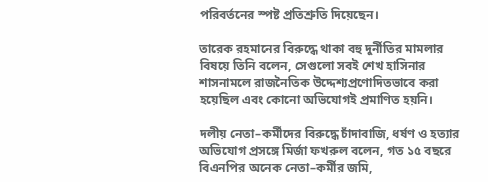পরিবর্তনের স্পষ্ট প্রতিশ্রুতি দিয়েছেন।

তারেক রহমানের বিরুদ্ধে থাকা বহু দুর্নীতির মামলার বিষয়ে তিনি বলেন, সেগুলো সবই শেখ হাসিনার শাসনামলে রাজনৈতিক উদ্দেশ্যপ্রণোদিতভাবে করা হয়েছিল এবং কোনো অভিযোগই প্রমাণিত হয়নি।

দলীয় নেতা–কর্মীদের বিরুদ্ধে চাঁদাবাজি, ধর্ষণ ও হত্যার অভিযোগ প্রসঙ্গে মির্জা ফখরুল বলেন, গত ১৫ বছরে বিএনপির অনেক নেতা–কর্মীর জমি,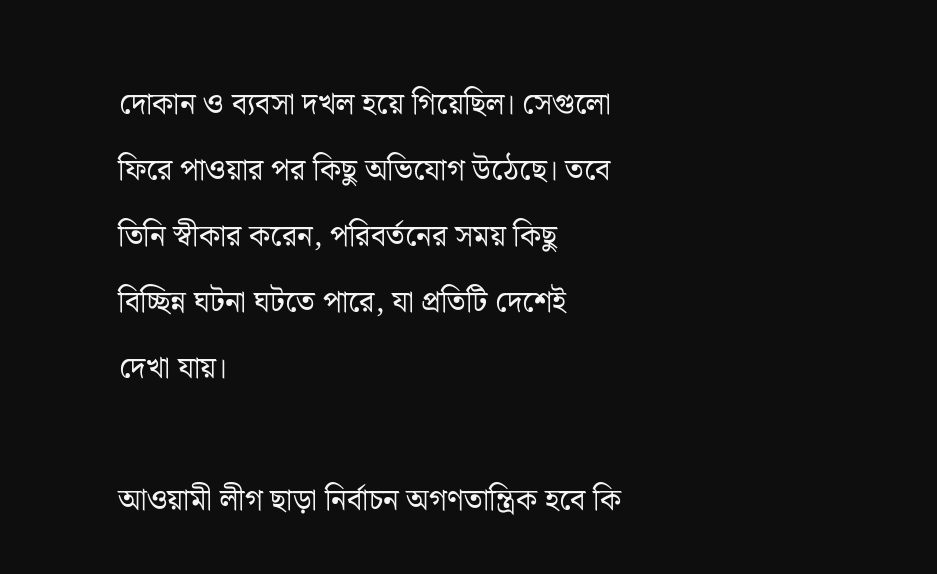দোকান ও ব্যবসা দখল হয়ে গিয়েছিল। সেগুলো ফিরে পাওয়ার পর কিছু অভিযোগ উঠেছে। তবে তিনি স্বীকার করেন, পরিবর্তনের সময় কিছু বিচ্ছিন্ন ঘটনা ঘটতে পারে, যা প্রতিটি দেশেই দেখা যায়।

আওয়ামী লীগ ছাড়া নির্বাচন অগণতান্ত্রিক হবে কি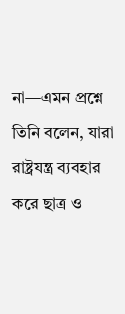না—এমন প্রশ্নে তিনি বলেন, যারা রাষ্ট্রযন্ত্র ব্যবহার করে ছাত্র ও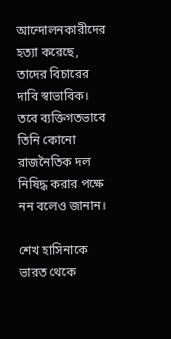আন্দোলনকারীদের হত্যা করেছে, তাদের বিচারের দাবি স্বাভাবিক। তবে ব্যক্তিগতভাবে তিনি কোনো রাজনৈতিক দল নিষিদ্ধ করার পক্ষে নন বলেও জানান।

শেখ হাসিনাকে ভারত থেকে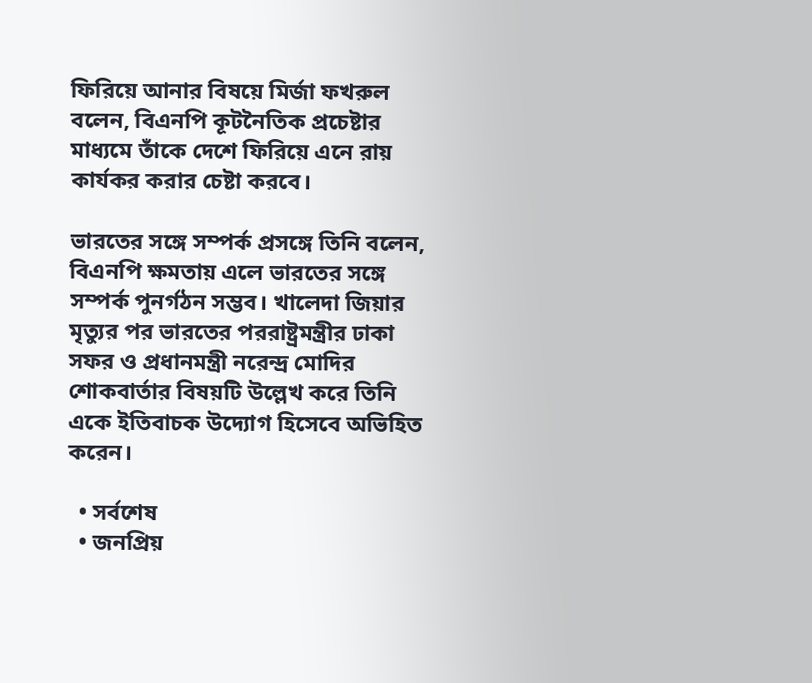ফিরিয়ে আনার বিষয়ে মির্জা ফখরুল বলেন, বিএনপি কূটনৈতিক প্রচেষ্টার মাধ্যমে তাঁকে দেশে ফিরিয়ে এনে রায় কার্যকর করার চেষ্টা করবে।

ভারতের সঙ্গে সম্পর্ক প্রসঙ্গে তিনি বলেন, বিএনপি ক্ষমতায় এলে ভারতের সঙ্গে সম্পর্ক পুনর্গঠন সম্ভব। খালেদা জিয়ার মৃত্যুর পর ভারতের পররাষ্ট্রমন্ত্রীর ঢাকা সফর ও প্রধানমন্ত্রী নরেন্দ্র মোদির শোকবার্তার বিষয়টি উল্লেখ করে তিনি একে ইতিবাচক উদ্যোগ হিসেবে অভিহিত করেন।

  • সর্বশেষ
  • জনপ্রিয়